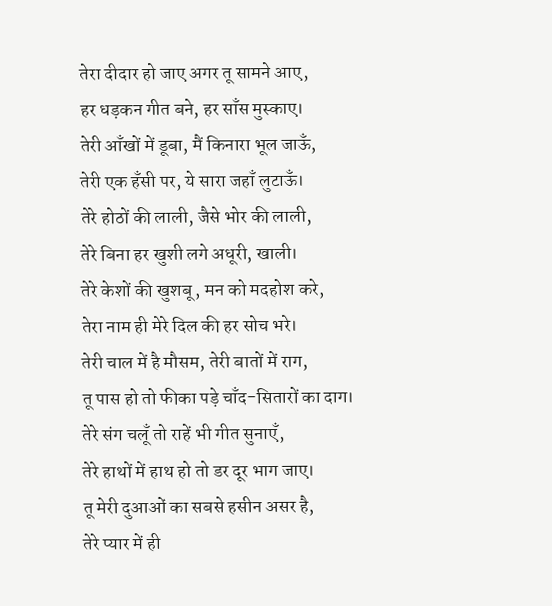तेरा दीदार हो जाए अगर तू सामने आए,
हर धड़कन गीत बने, हर साँस मुस्काए।
तेरी आँखों में डूबा, मैं किनारा भूल जाऊँ,
तेरी एक हँसी पर, ये सारा जहाँ लुटाऊँ।
तेरे होठों की लाली, जैसे भोर की लाली,
तेरे बिना हर खुशी लगे अधूरी, खाली।
तेरे केशों की खुशबू, मन को मदहोश करे,
तेरा नाम ही मेरे दिल की हर सोच भरे।
तेरी चाल में है मौसम, तेरी बातों में राग,
तू पास हो तो फीका पड़े चाँद-सितारों का दाग।
तेरे संग चलूँ तो राहें भी गीत सुनाएँ,
तेरे हाथों में हाथ हो तो डर दूर भाग जाए।
तू मेरी दुआओं का सबसे हसीन असर है,
तेरे प्यार में ही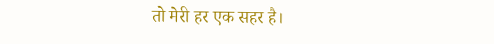तो मेरी हर एक सहर है।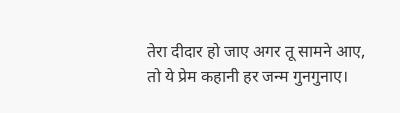तेरा दीदार हो जाए अगर तू सामने आए,
तो ये प्रेम कहानी हर जन्म गुनगुनाए।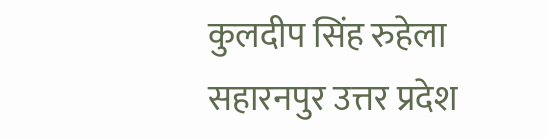कुलदीप सिंह रुहेला
सहारनपुर उत्तर प्रदेश